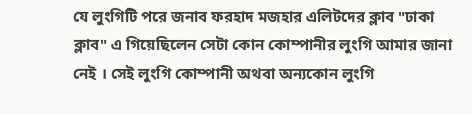যে লুংগিটি পরে জনাব ফরহাদ মজহার এলিটদের ক্লাব "ঢাকা ক্লাব" এ গিয়েছিলেন সেটা কোন কোম্পানীর লুংগি আমার জানা নেই । সেই লুংগি কোম্পানী অথবা অন্যকোন লুংগি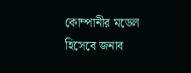কোম্পানীর মডেল হিসেবে জনাব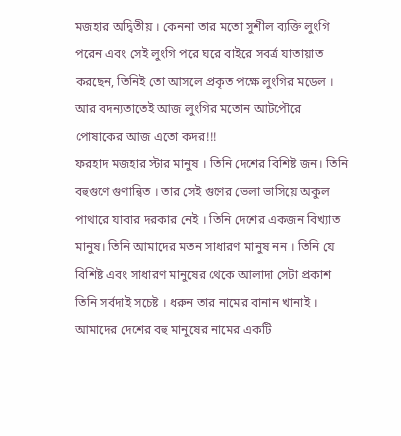মজহার অদ্বিতীয় । কেননা তার মতো সুশীল ব্যক্তি লুংগি পরেন এবং সেই লুংগি পরে ঘরে বাইরে সবর্ত্র যাতায়াত করছেন, তিনিই তো আসলে প্রকৃত পক্ষে লুংগির মডেল । আর বদন্যতাতেই আজ লুংগির মতোন আটপৌরে পোষাকের আজ এতো কদর!!!
ফরহাদ মজহার স্টার মানুষ । তিনি দেশের বিশিষ্ট জন। তিনি বহুগুণে গুণান্বিত । তার সেই গুণের ভেলা ভাসিয়ে অকুল পাথারে যাবার দরকার নেই । তিনি দেশের একজন বিখ্যাত মানুষ। তিনি আমাদের মতন সাধারণ মানুষ নন । তিনি যে বিশিষ্ট এবং সাধারণ মানুষের থেকে আলাদা সেটা প্রকাশ তিনি সর্বদাই সচেষ্ট । ধরুন তার নামের বানান খানাই । আমাদের দেশের বহু মানুষের নামের একটি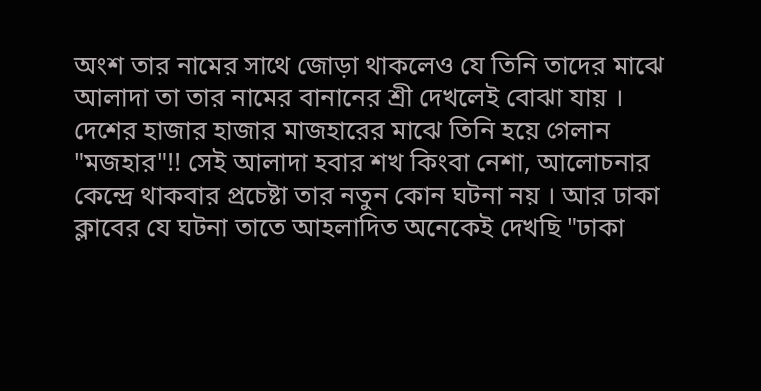অংশ তার নামের সাথে জোড়া থাকলেও যে তিনি তাদের মাঝে আলাদা তা তার নামের বানানের শ্রী দেখলেই বোঝা যায় । দেশের হাজার হাজার মাজহারের মাঝে তিনি হয়ে গেলান "মজহার"!! সেই আলাদা হবার শখ কিংবা নেশা, আলোচনার কেন্দ্রে থাকবার প্রচেষ্টা তার নতুন কোন ঘটনা নয় । আর ঢাকা ক্লাবের যে ঘটনা তাতে আহলাদিত অনেকেই দেখছি "ঢাকা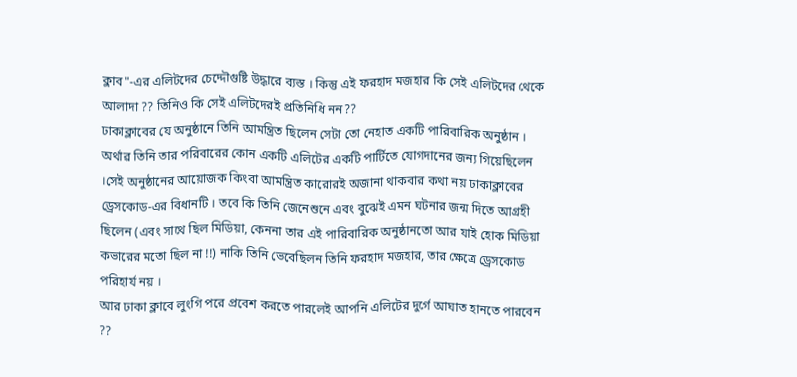ক্লাব"-এর এলিটদের চেদ্দৌগুষ্টি উদ্ধারে ব্যস্ত । কিন্তু এই ফরহাদ মজহার কি সেই এলিটদের থেকে আলাদা ?? তিনিও কি সেই এলিটদেরই প্রতিনিধি নন??
ঢাকাক্লাবের যে অনুষ্ঠানে তিনি আমন্ত্রিত ছিলেন সেটা তো নেহাত একটি পারিবারিক অনুষ্ঠান । অর্থাৱ তিনি তার পরিবারের কোন একটি এলিটের একটি পার্টিতে যোগদানের জন্য গিয়েছিলেন ।সেই অনুষ্ঠানের আয়োজক কিংবা আমন্ত্রিত কারোরই অজানা থাকবার কথা নয় ঢাকাক্লাবের ড্রেসকোড-এর বিধানটি । তবে কি তিনি জেনেশুনে এবং বুঝেই এমন ঘটনার জন্ম দিতে আগ্রহী ছিলেন (এবং সাথে ছিল মিডিয়া, কেননা তার এই পারিবারিক অনুষ্ঠানতো আর যাই হোক মিডিয়া কভারের মতো ছিল না !!) নাকি তিনি ভেবেছিলন তিনি ফরহাদ মজহার, তার ক্ষেত্রে ড্রেসকোড পরিহার্য নয় ।
আর ঢাকা ক্লাবে লুংগি পরে প্রবেশ করতে পারলেই আপনি এলিটের দুর্গে আঘাত হানতে পারবেন ??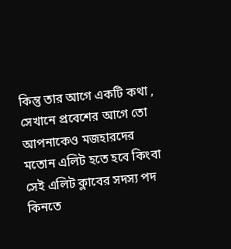কিন্তু তার আগে একটি কথা , সেখানে প্রবেশের আগে তো আপনাকেও মজহারদের মতোন এলিট হতে হবে কিংবা সেই এলিট ক্লাবের সদস্য পদ কিনতে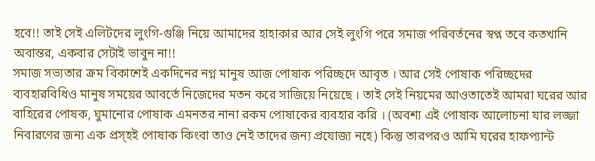হবে!! তাই সেই এলিটদের লুংগি-গুঞ্জি নিয়ে আমাদের হাহাকার আর সেই লুংগি পরে সমাজ পরিবর্তনের স্বপ্ন তবে কতখানি অবান্তর, একবার সেটাই ভাবুন না!!
সমাজ সভ্যতার ক্রম বিকাশেই একদিনের নগ্ন মানুষ আজ পোষাক পরিচ্ছদে আবৃত । আর সেই পোষাক পরিচ্ছদের ব্যবহারবিধিও মানুষ সময়ের আবর্তে নিজেদের মতন করে সাজিয়ে নিয়েছে । তাই সেই নিয়মের আওতাতেই আমরা ঘরের আর বাহিরের পোষক, ঘুমানোর পোষাক এমনতর নানা রকম পোষাকের ব্যবহার করি । (অবশ্য এই পোষাক আলোচনা যার লজ্জা নিবারণের জন্য এক প্রস্হই পোষাক কিংবা তাও নেই তাদের জন্য প্রযোজ্য নহে) কিন্তু তারপরও আমি ঘরের হাফপ্যান্ট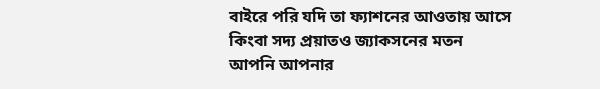বাইরে পরি যদি তা ফ্যাশনের আওতায় আসে কিংবা সদ্য প্রয়াতও জ্যাকসনের মতন আপনি আপনার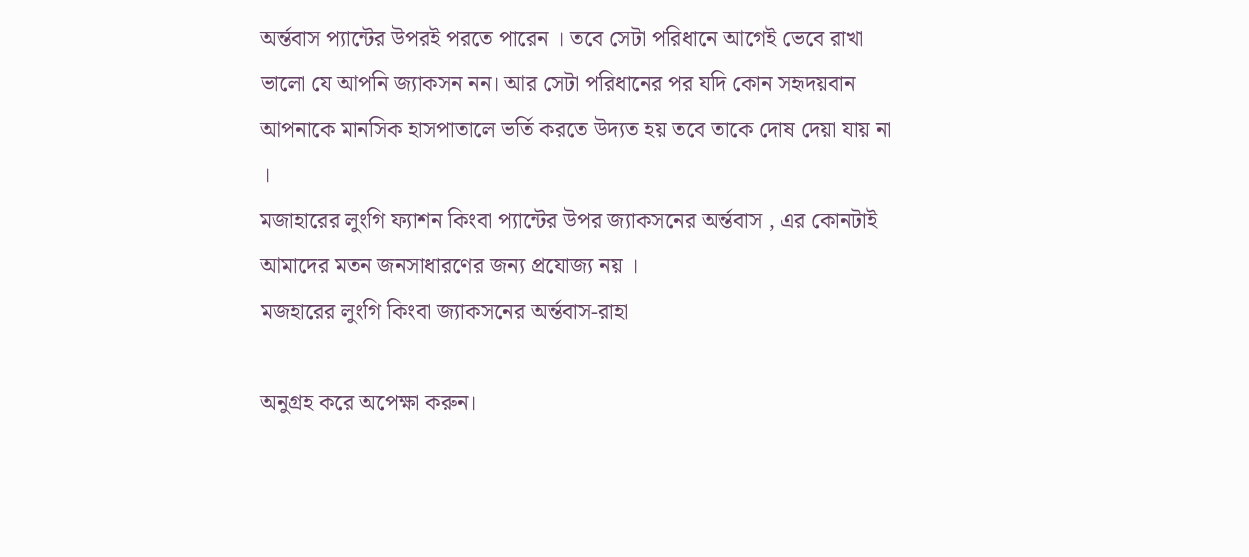অর্ন্তবাস প্যান্টের উপরই পরতে পারেন । তবে সেটা পরিধানে আগেই ভেবে রাখা ভালো যে আপনি জ্যাকসন নন। আর সেটা পরিধানের পর যদি কোন সহৃদয়বান আপনাকে মানসিক হাসপাতালে ভর্তি করতে উদ্যত হয় তবে তাকে দোষ দেয়া যায় না ।
মজাহারের লুংগি ফ্যাশন কিংবা প্যান্টের উপর জ্যাকসনের অর্ন্তবাস , এর কোনটাই আমাদের মতন জনসাধারণের জন্য প্রযোজ্য নয় ।
মজহারের লুংগি কিংবা জ্যাকসনের অর্ন্তবাস-রাহা

অনুগ্রহ করে অপেক্ষা করুন।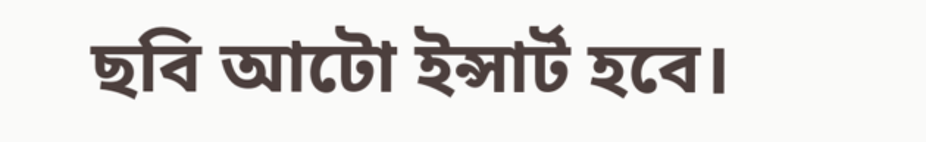ছবি আটো ইন্সার্ট হবে।